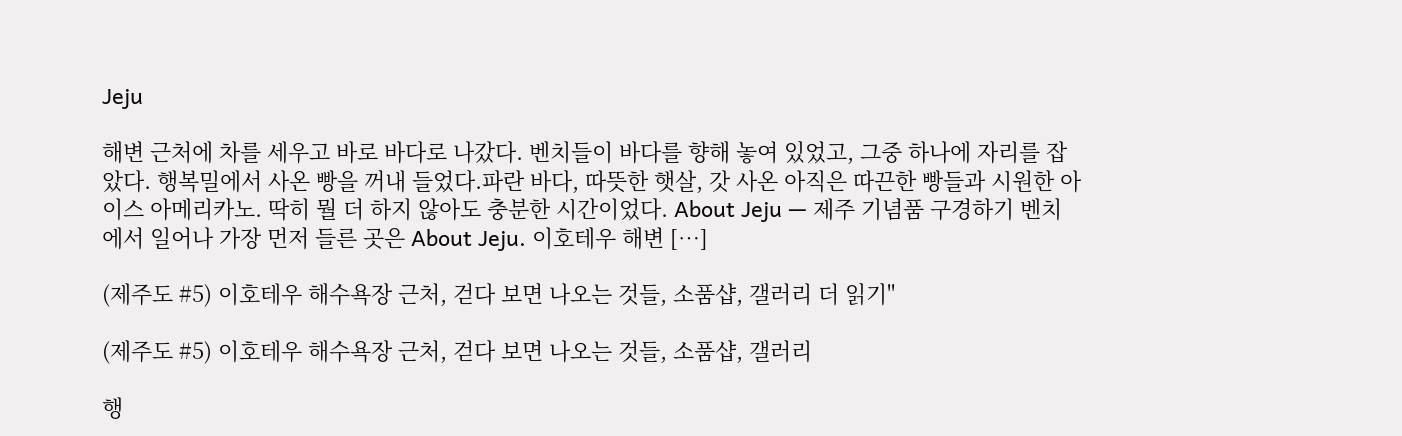Jeju

해변 근처에 차를 세우고 바로 바다로 나갔다. 벤치들이 바다를 향해 놓여 있었고, 그중 하나에 자리를 잡았다. 행복밀에서 사온 빵을 꺼내 들었다.파란 바다, 따뜻한 햇살, 갓 사온 아직은 따끈한 빵들과 시원한 아이스 아메리카노. 딱히 뭘 더 하지 않아도 충분한 시간이었다. About Jeju — 제주 기념품 구경하기 벤치에서 일어나 가장 먼저 들른 곳은 About Jeju. 이호테우 해변 […]

(제주도 #5) 이호테우 해수욕장 근처, 걷다 보면 나오는 것들, 소품샵, 갤러리 더 읽기"

(제주도 #5) 이호테우 해수욕장 근처, 걷다 보면 나오는 것들, 소품샵, 갤러리

행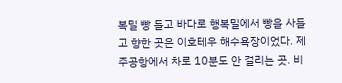복밀 빵 들고 바다로 행복밀에서 빵을 사들고 향한 곳은 이호테우 해수욕장이었다. 제주공항에서 차로 10분도 안 걸리는 곳. 비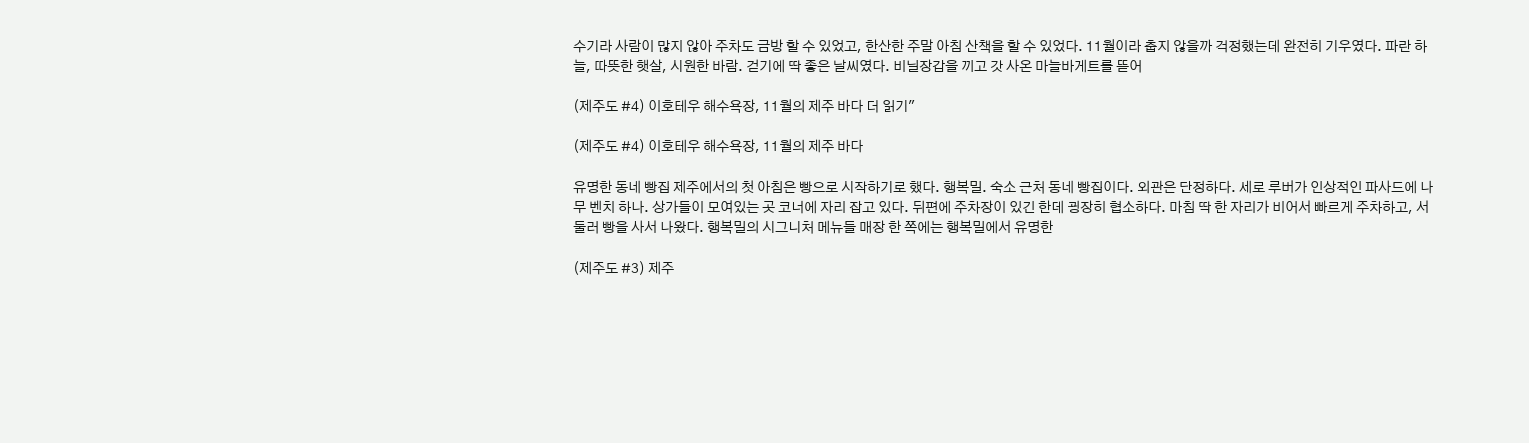수기라 사람이 많지 않아 주차도 금방 할 수 있었고, 한산한 주말 아침 산책을 할 수 있었다. 11월이라 춥지 않을까 걱정했는데 완전히 기우였다. 파란 하늘, 따뜻한 햇살, 시원한 바람. 걷기에 딱 좋은 날씨였다. 비닐장갑을 끼고 갓 사온 마늘바게트를 뜯어

(제주도 #4) 이호테우 해수욕장, 11월의 제주 바다 더 읽기"

(제주도 #4) 이호테우 해수욕장, 11월의 제주 바다

유명한 동네 빵집 제주에서의 첫 아침은 빵으로 시작하기로 했다. 행복밀. 숙소 근처 동네 빵집이다. 외관은 단정하다. 세로 루버가 인상적인 파사드에 나무 벤치 하나. 상가들이 모여있는 곳 코너에 자리 잡고 있다. 뒤편에 주차장이 있긴 한데 굉장히 협소하다. 마침 딱 한 자리가 비어서 빠르게 주차하고, 서둘러 빵을 사서 나왔다. 행복밀의 시그니처 메뉴들 매장 한 쪽에는 행복밀에서 유명한

(제주도 #3) 제주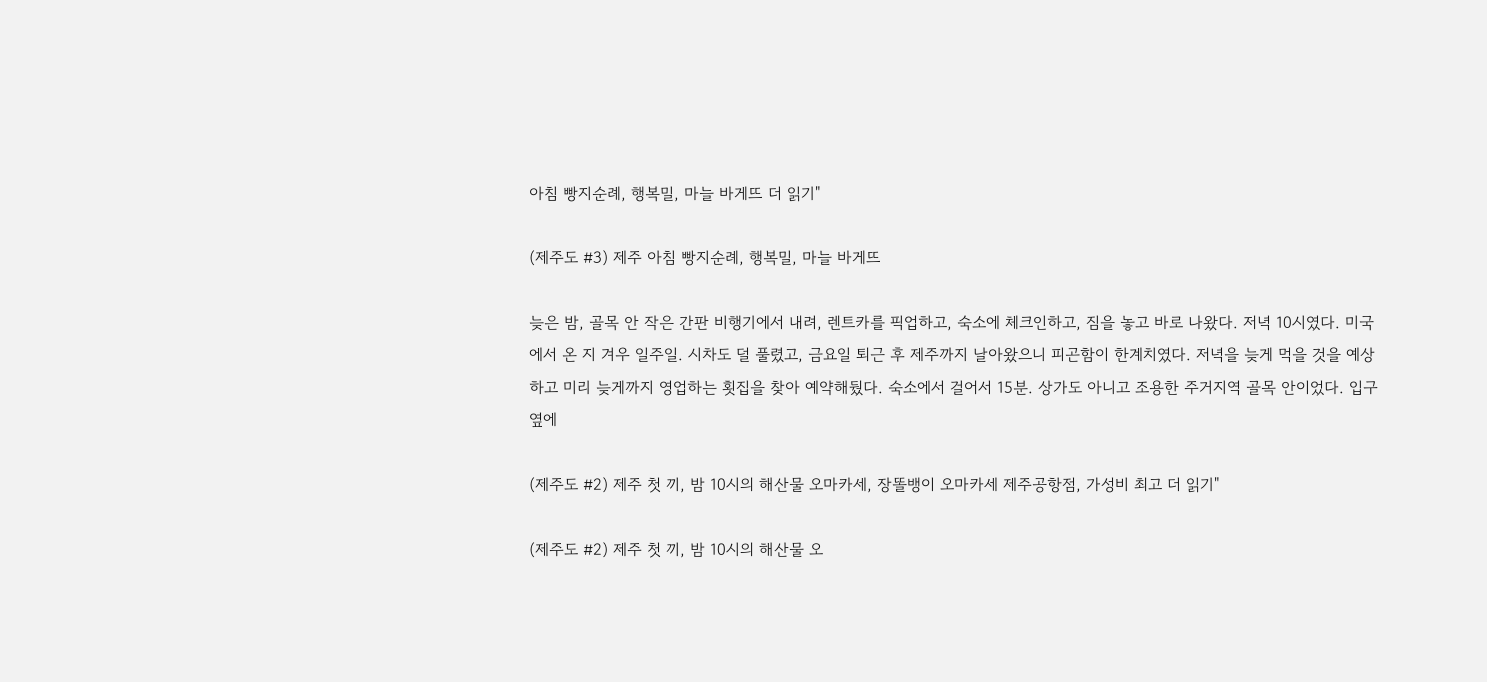아침 빵지순례, 행복밀, 마늘 바게뜨 더 읽기"

(제주도 #3) 제주 아침 빵지순례, 행복밀, 마늘 바게뜨

늦은 밤, 골목 안 작은 간판 비행기에서 내려, 렌트카를 픽업하고, 숙소에 체크인하고, 짐을 놓고 바로 나왔다. 저녁 10시였다. 미국에서 온 지 겨우 일주일. 시차도 덜 풀렸고, 금요일 퇴근 후 제주까지 날아왔으니 피곤함이 한계치였다. 저녁을 늦게 먹을 것을 예상하고 미리 늦게까지 영업하는 횟집을 찾아 예약해뒀다. 숙소에서 걸어서 15분. 상가도 아니고 조용한 주거지역 골목 안이었다. 입구 옆에

(제주도 #2) 제주 첫 끼, 밤 10시의 해산물 오마카세, 장똘뱅이 오마카세 제주공항점, 가성비 최고 더 읽기"

(제주도 #2) 제주 첫 끼, 밤 10시의 해산물 오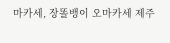마카세, 장똘뱅이 오마카세 제주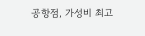공항점, 가성비 최고